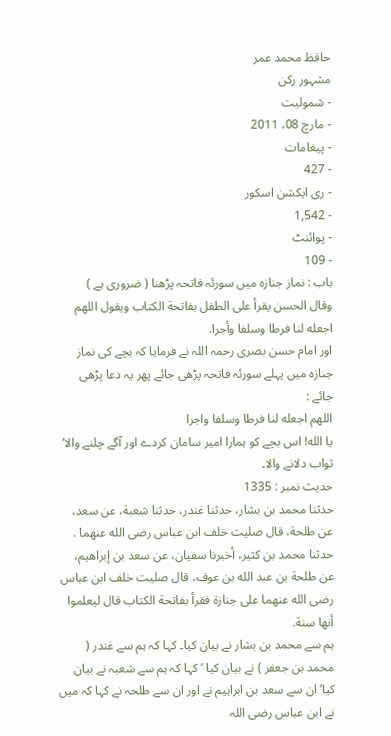حافظ محمد عمر
مشہور رکن
- شمولیت
- مارچ 08، 2011
- پیغامات
- 427
- ری ایکشن اسکور
- 1,542
- پوائنٹ
- 109
باب : نماز جنازہ میں سورئہ فاتحہ پڑھنا ( ضروری ہے )
وقال الحسن يقرأ على الطفل بفاتحة الكتاب ويقول اللهم اجعله لنا فرطا وسلفا وأجرا.
اور امام حسن بصری رحمہ اللہ نے فرمایا کہ بچے کی نماز جنازہ میں پہلے سورئہ فاتحہ پڑھی جائے پھر یہ دعا پڑھی جائے :
اللهم اجعله لنا فرطا وسلفا واجرا
یا الله! اس بچے کو ہمارا امیر سامان کردے اور آگے چلنے والا‘ ثواب دلانے والا۔
حدیث نمبر : 1335
حدثنا محمد بن بشار، حدثنا غندر، حدثنا شعبة، عن سعد، عن طلحة، قال صليت خلف ابن عباس رضى الله عنهما . حدثنا محمد بن كثير، أخبرنا سفيان، عن سعد بن إبراهيم، عن طلحة بن عبد الله بن عوف، قال صليت خلف ابن عباس رضى الله عنهما على جنازة فقرأ بفاتحة الكتاب قال ليعلموا أنها سنة.
ہم سے محمد بن بشار نے بیان کیا۔ کہا کہ ہم سے غندر ( محمد بن جعفر ) نے بیان کیا ‘ کہا کہ ہم سے شعبہ نے بیان کیا‘ ان سے سعد بن ابراہیم نے اور ان سے طلحہ نے کہا کہ میں نے ابن عباس رضی اللہ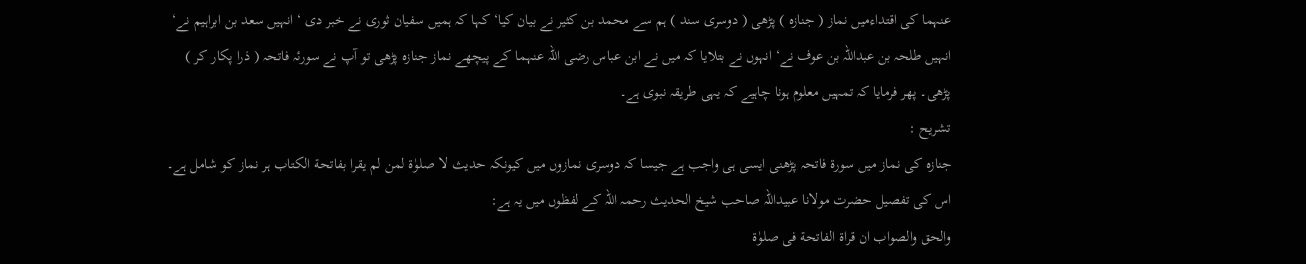عنہما کی اقتداءمیں نماز ( جنازہ ) پڑھی ( دوسری سند ) ہم سے محمد بن کثیر نے بیان کیا‘ کہا کہ ہمیں سفیان ثوری نے خبر دی ‘ انہیں سعد بن ابراہیم نے‘ انہیں طلحہ بن عبداللہ بن عوف نے‘ انہوں نے بتلایا کہ میں نے ابن عباس رضی اللہ عنہما کے پیچھے نماز جنازہ پڑھی تو آپ نے سورئہ فاتحہ ( ذرا پکار کر ) پڑھی۔ پھر فرمایا کہ تمہیں معلوم ہونا چاہیے کہ یہی طریقہ نبوی ہے۔
تشریح :
جنازہ کی نماز میں سورۃ فاتحہ پڑھنی ایسی ہی واجب ہے جیسا کہ دوسری نمازوں میں کیونکہ حدیث لا صلوٰۃ لمن لم یقرا بفاتحة الکتاب ہر نماز کو شامل ہے۔
اس کی تفصیل حضرت مولانا عبیداللہ صاحب شیخ الحدیث رحمہ اللہ کے لفظوں میں یہ ہے:
والحق والصواب ان قراة الفاتحة فی صلوٰة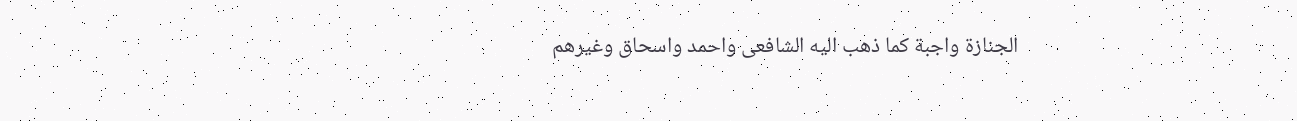الجنازة واجبة کما ذهب الیه الشافعی واحمد واسحاق وغیرهم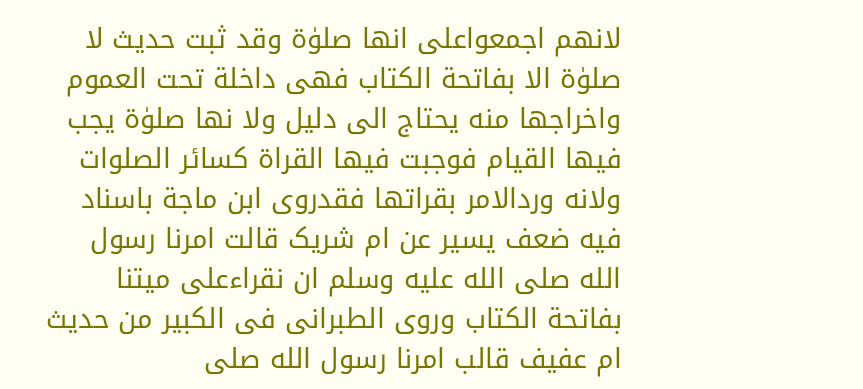لانهم اجمعواعلی انها صلوٰة وقد ثبت حدیث لا صلوٰة الا بفاتحة الکتاب فهی داخلة تحت العموم واخراجها منه یحتاج الی دلیل ولا نها صلوٰة یجب فیها القیام فوجبت فیها القراة کسائر الصلوات ولانه وردالامر بقراتها فقدروی ابن ماجة باسناد فیه ضعف یسیر عن ام شریک قالت امرنا رسول الله صلی الله علیه وسلم ان نقراءعلی میتنا بفاتحة الکتاب وروی الطبرانی فی الکبیر من حدیث ام عفیف قالب امرنا رسول الله صلی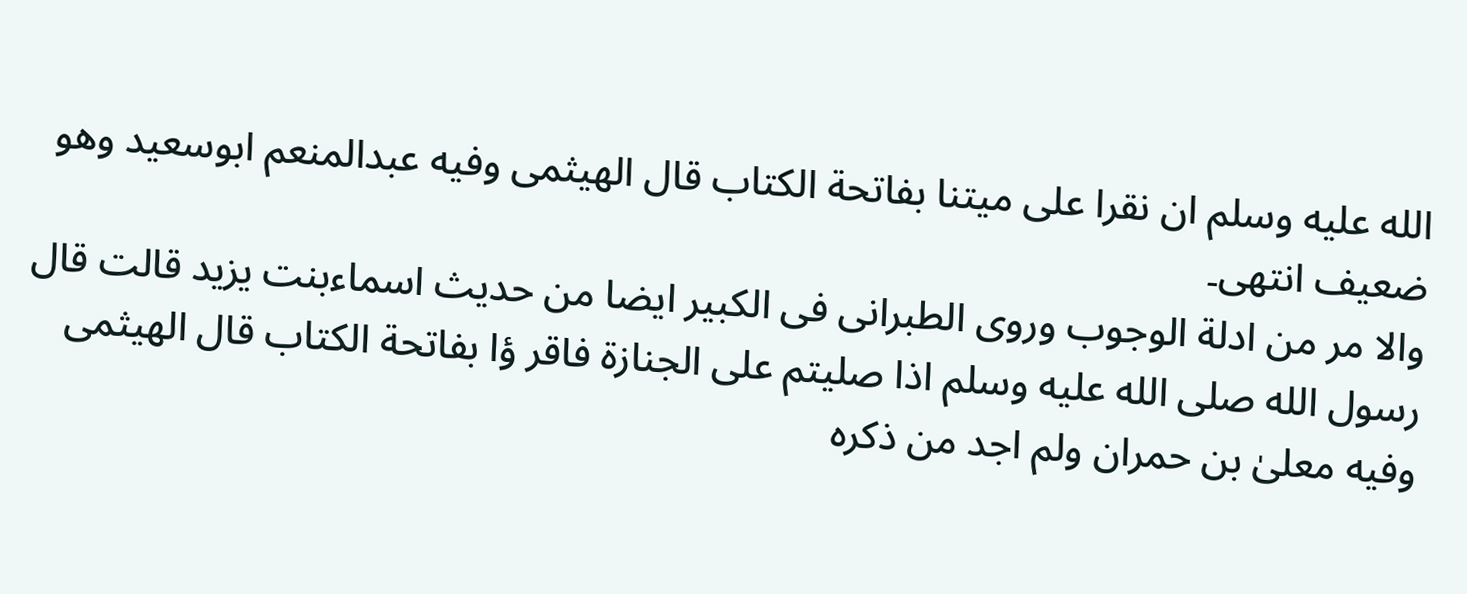الله علیه وسلم ان نقرا علی میتنا بفاتحة الکتاب قال الهیثمی وفیه عبدالمنعم ابوسعید وهو ضعیف انتهی۔
والا مر من ادلة الوجوب وروی الطبرانی فی الکبیر ایضا من حدیث اسماءبنت یزید قالت قال رسول الله صلی الله علیه وسلم اذا صلیتم علی الجنازة فاقر ؤا بفاتحة الکتاب قال الهیثمی وفیه معلیٰ بن حمران ولم اجد من ذکره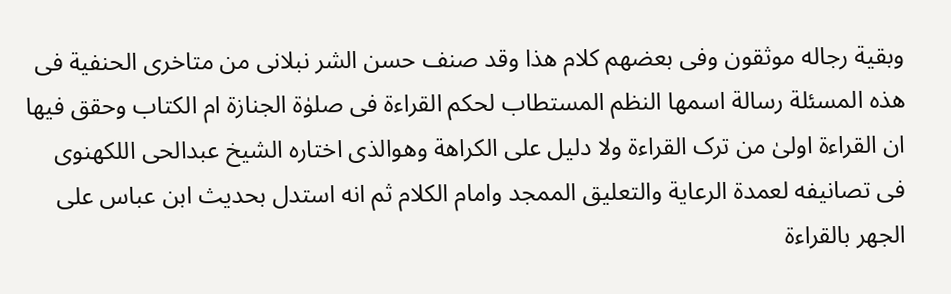وبقیة رجاله موثقون وفی بعضهم کلام هذا وقد صنف حسن الشر نبلانی من متاخری الحنفیة فی هذه المسئلة رسالة اسمها النظم المستطاب لحکم القراءة فی صلوٰة الجنازة ام الکتاب وحقق فیها ان القراءة اولیٰ من ترک القراءة ولا دلیل علی الکراهة وهوالذی اختاره الشیخ عبدالحی اللکهنوی فی تصانیفه لعمدة الرعایة والتعلیق الممجد وامام الکلام ثم انه استدل بحدیث ابن عباس علی الجهر بالقراءة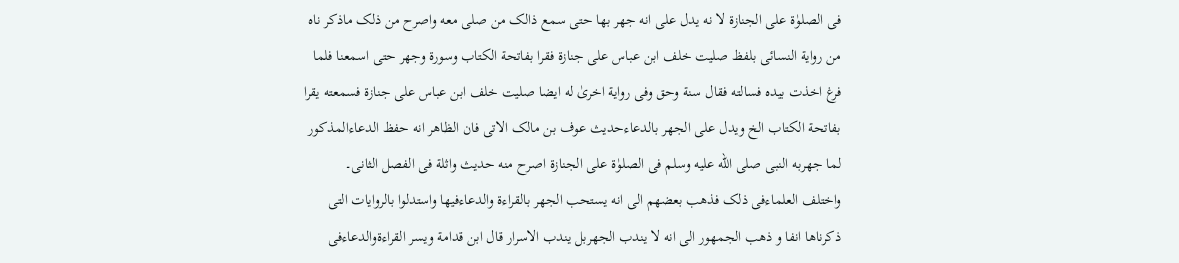فی الصلوٰة علی الجنازة لا نه یدل علی انه جهر بها حتی سمع ذالک من صلی معه واصرح من ذلک ماذکر ناه من روایة النسائی بلفظ صلیت خلف ابن عباس علی جنازة فقرا بفاتحة الکتاب وسورة وجهر حتی اسمعنا فلما فرغ اخذت بیده فسالته فقال سنة وحق وفی روایة اخریٰ له ایضا صلیت خلف ابن عباس علی جنازة فسمعته یقرا بفاتحة الکتاب الخ ویدل علی الجهر بالدعاءحدیث عوف بن مالک الاتی فان الظاهر انه حفظ الدعاءالمذکور لما جهربه النبی صلی الله علیه وسلم فی الصلوٰة علی الجنازة اصرح منه حدیث واثلة فی الفصل الثانی۔
واختلف العلماءفی ذلک فذهب بعضهم الی انه یستحب الجهر بالقراءة والدعاءفیها واستدلوا بالروایات التی ذکرناها انفا و ذهب الجمهور الی انه لا یندب الجهربل یندب الاسرار قال ابن قدامة ویسر القراءةوالدعاءفی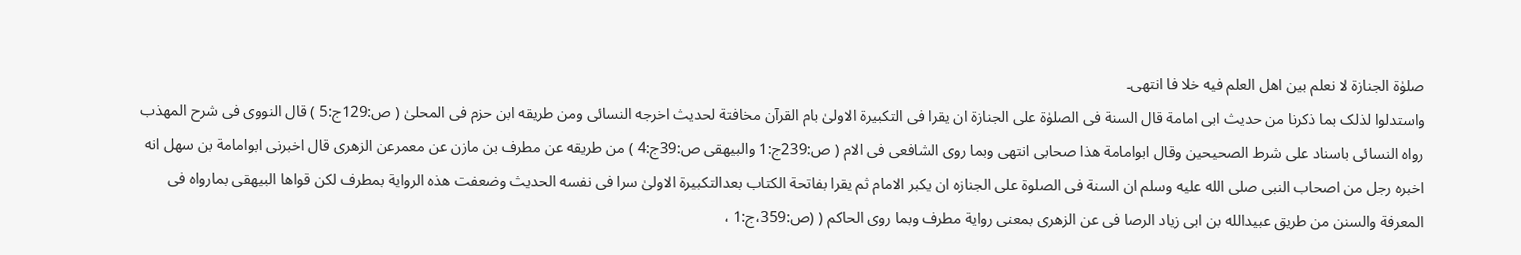صلوٰة الجنازة لا نعلم بین اهل العلم فیه خلا فا انتهی۔
واستدلوا لذلک بما ذکرنا من حدیث ابی امامة قال السنة فی الصلوٰة علی الجنازة ان یقرا فی التکبیرة الاولیٰ بام القرآن مخافتة لحدیث اخرجه النسائی ومن طریقه ابن حزم فی المحلیٰ ( ص:129ج:5 ) قال النووی فی شرح المهذب رواه النسائی باسناد علی شرط الصحیحین وقال ابوامامة هذا صحابی انتهی وبما روی الشافعی فی الام ( ص:239ج:1 والبیهقی ص:39ج:4 ) من طریقه عن مطرف بن مازن عن معمرعن الزهری قال اخبرنی ابوامامة بن سهل انه اخبره رجل من اصحاب النبی صلی الله علیه وسلم ان السنة فی الصلوة علی الجنازه ان یکبر الامام ثم یقرا بفاتحة الکتاب بعدالتکبیرة الاولیٰ سرا فی نفسه الحدیث وضعفت هذه الروایة بمطرف لکن قواها البیهقی بمارواه فی المعرفة والسنن من طریق عبیدالله بن ابی زیاد الرصا فی عن الزهری بمعنی روایة مطرف وبما روی الحاکم ( (ص:359،ج:1 ،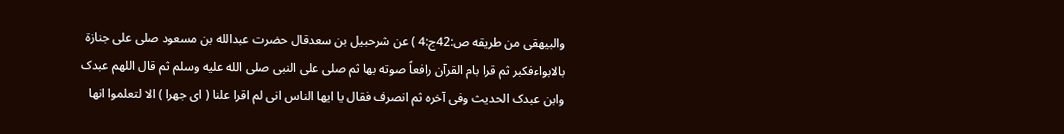والبیهقی من طریقه ص:42ج:4 ) عن شرحبیل بن سعدقال حضرت عبدالله بن مسعود صلی علی جنازة بالابواءفکبر ثم قرا بام القرآن رافعاً صوته بها ثم صلی علی النبی صلی الله علیه وسلم ثم قال اللهم عبدک وابن عبدک الحدیث وفی آخره ثم انصرف فقال یا ایها الناس انی لم اقرا علنا ( ای جهرا ) الا لتعلموا انها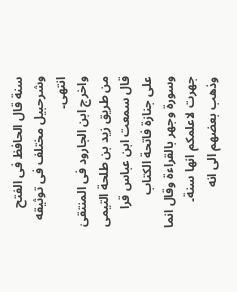سنة قال الحافظ فی الفتح وشرحبیل مختلف فی توثیقه انتهی۔
واخرج ابن الجارود فی المنتقیٰ من طریق زید بن طلحة التیمی قال سمعت ابن عباس قرا علی جنازة فاتحة الکتاب وسورة وجهر بالقراءة وقال انما جهرت لاعلمکم انها سنة۔
وذهب بعضهم الی انه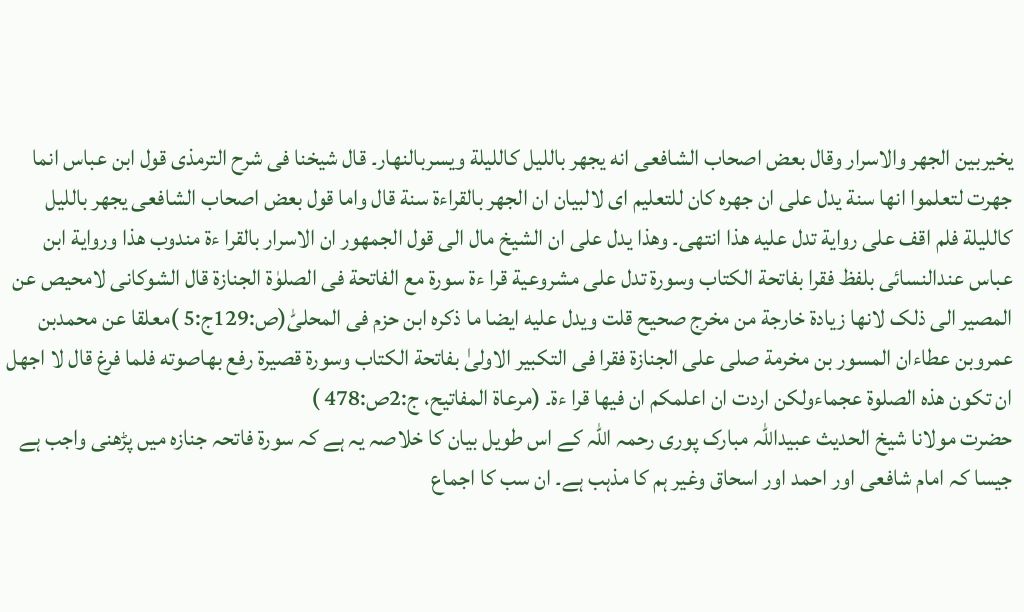یخیربین الجهر والاسرار وقال بعض اصحاب الشافعی انه یجهر باللیل کاللیلة ویسربالنهار۔ قال شیخنا فی شرح الترمذی قول ابن عباس انما جهرت لتعلموا انها سنة یدل علی ان جهره کان للتعلیم ای لالبیان ان الجهر بالقراءة سنة قال واما قول بعض اصحاب الشافعی یجهر باللیل کاللیلة فلم اقف علی روایة تدل علیه هذا انتهی۔ وهذا یدل علی ان الشیخ مال الی قول الجمهور ان الاسرار بالقرا ءة مندوب هذا وروایة ابن عباس عندالنسائی بلفظ فقرا بفاتحة الکتاب وسورة تدل علی مشروعیة قرا ءة سورة مع الفاتحة فی الصلوٰة الجنازة قال الشوکانی لامحیص عن المصیر الی ذلک لانها زیادة خارجة من مخرج صحیح قلت ویدل علیه ایضا ما ذکره ابن حزم فی المحلیّٰ(ص:129ج:5 )معلقا عن محمدبن عمروبن عطاءان المسور بن مخرمة صلی علی الجنازة فقرا فی التکبیر الاولیٰ بفاتحة الکتاب وسورة قصیرة رفع بهاصوته فلما فرغ قال لا اجهل ان تکون هذه الصلوة عجماءولکن اردت ان اعلمکم ان فیها قرا ءة۔ (مرعاة المفاتیح، ج:2ص:478 )
حضرت مولانا شیخ الحدیث عبیداللہ مبارک پوری رحمہ اللہ کے اس طویل بیان کا خلاصہ یہ ہے کہ سورۃ فاتحہ جنازہ میں پڑھنی واجب ہے جیسا کہ امام شافعی اور احمد اور اسحاق وغیر ہم کا مذہب ہے۔ ان سب کا اجماع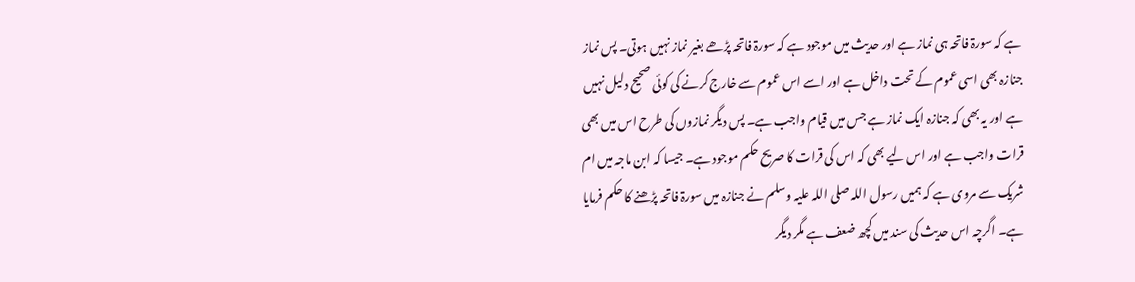ہے کہ سورۃ فاتحہ ہی نماز ہے اور حدیث میں موجود ہے کہ سورۃ فاتحہ پڑھے بغیر نماز نہیں ہوتی۔ پس نماز جنازہ بھی اسی عموم کے تحت داخل ہے اور اسے اس عموم سے خارج کرنے کی کوئی صحیح دلیل نہیں ہے اور یہ بھی کہ جنازہ ایک نماز ہے جس میں قیام واجب ہے۔ پس دیگر نمازوں کی طرح اس میں بھی قرات واجب ہے اور اس لیے بھی کہ اس کی قرات کا صریح حکم موجود ہے۔ جیسا کہ ابن ماجہ میں ام شریک سے مروی ہے کہ ہمیں رسول اللہ صلی اللہ علیہ وسلم نے جنازہ میں سورۃ فاتحہ پڑھنے کا حکم فرمایا ہے۔ اگرچہ اس حدیث کی سند میں کچھ ضعف ہے مگر دیگر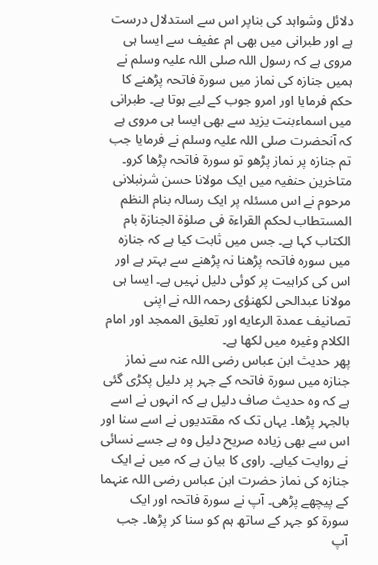دلائل وشواہد کی بناپر اس سے استدلال درست ہے اور طبرانی میں بھی ام عفیف سے ایسا ہی مروی ہے کہ رسول اللہ صلی اللہ علیہ وسلم نے ہمیں جنازہ کی نماز میں سورۃ فاتحہ پڑھنے کا حکم فرمایا اور امرو جوب کے لیے ہوتا ہے۔ طبرانی میں اسماءبنت یزید سے بھی ایسا ہی مروی ہے کہ آنحضرت صلی اللہ علیہ وسلم نے فرمایا جب تم جنازہ پر نماز پڑھو تو سورۃ فاتحہ پڑھا کرو۔
متاخرین حنفیہ میں ایک مولانا حسن شرنبلانی مرحوم نے اس مسئلہ پر ایک رسالہ بنام النظم المستطاب لحکم القراءة فی صلوٰة الجنازة بام الکتاب کہا ہے۔ جس میں ثابت کیا ہے کہ جنازہ میں سورہ فاتحہ پڑھنا نہ پڑھنے سے بہتر ہے اور اس کی کراہیت پر کوئی دلیل نہیں ہے۔ ایسا ہی مولانا عبدالحی لکھنؤی رحمہ اللہ نے اپنی تصانیف عمدة الرعایه اور تعلیق الممجد اور امام الکلام وغیرہ میں لکھا ہے۔
پھر حدیث ابن عباس رضی اللہ عنہ سے نماز جنازہ میں سورۃ فاتحہ کے جہر پر دلیل پکڑی گئی ہے کہ وہ حدیث صاف دلیل ہے کہ انہوں نے اسے بالجہر پڑھا۔ یہاں تک کہ مقتدیوں نے اسے سنا اور اس سے بھی زیادہ صریح دلیل وہ ہے جسے نسائی نے روایت کیاہے۔ راوی کا بیان ہے کہ میں نے ایک جنازہ کی نماز حضرت ابن عباس رضی اللہ عنہما کے پیچھے پڑھی۔ آپ نے سورۃ فاتحہ اور ایک سورۃ کو جہر کے ساتھ ہم کو سنا کر پڑھا۔ جب آپ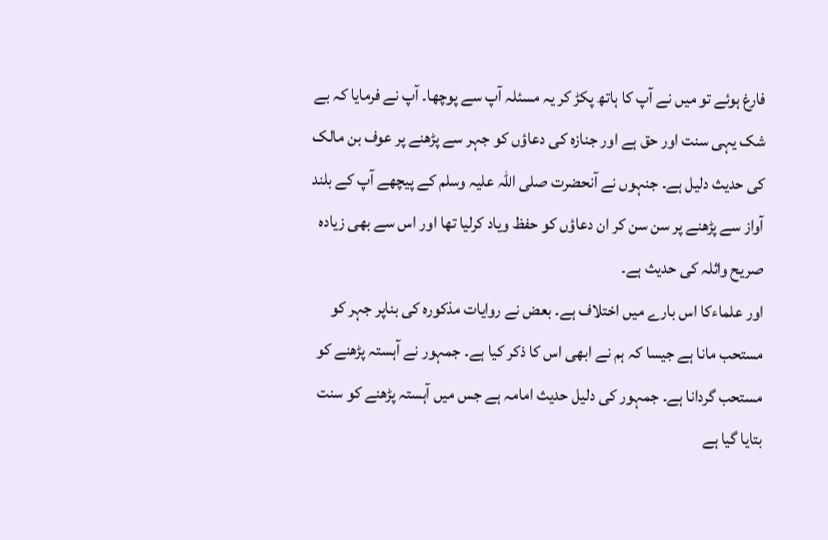فارغ ہوئے تو میں نے آپ کا ہاتھ پکڑ کر یہ مسئلہ آپ سے پوچھا۔ آپ نے فرمایا کہ بے شک یہی سنت اور حق ہے اور جنازہ کی دعاؤں کو جہر سے پڑھنے پر عوف بن مالک کی حدیث دلیل ہے۔ جنہوں نے آنحضرت صلی اللہ علیہ وسلم کے پیچھے آپ کے بلند آواز سے پڑھنے پر سن سن کر ان دعاؤں کو حفظ ویاد کرلیا تھا اور اس سے بھی زیادہ صریح واثلہ کی حدیث ہے۔
اور علماءکا اس بارے میں اختلاف ہے۔ بعض نے روایات مذکورہ کی بناپر جہر کو مستحب مانا ہے جیسا کہ ہم نے ابھی اس کا ذکر کیا ہے۔ جمہور نے آہستہ پڑھنے کو مستحب گردانا ہے۔ جمہور کی دلیل حدیث امامہ ہے جس میں آہستہ پڑھنے کو سنت بتایا گیا ہے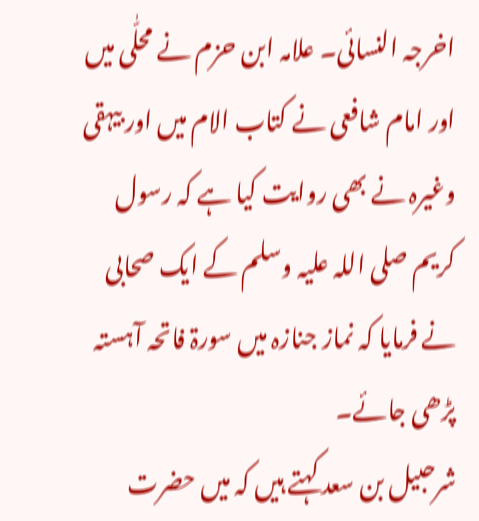اخرجہ النسائی۔ علامہ ابن حزم نے محلّٰی میں اور امام شافعی نے کتاب الام میں اور بیہقی وغیرہ نے بھی روایت کیا ہے کہ رسول کریم صلی اللہ علیہ وسلم کے ایک صحابی نے فرمایا کہ نماز جنازہ میں سورۃ فاتحہ آہستہ پڑھی جائے۔
شرحبیل بن سعد کہتے ہیں کہ میں حضرت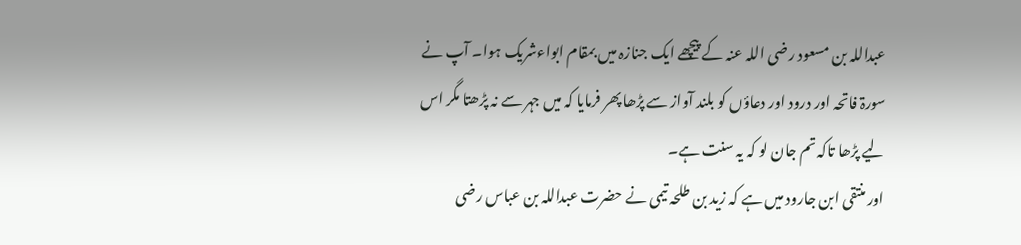عبداللہ بن مسعود رضی اللہ عنہ کے پیچھے ایک جنازہ میں بمقام ابواءشریک ہوا۔ آپ نے سورۃ فاتحہ اور درود اور دعاؤں کو بلند آواز سے پڑھا پھر فرمایا کہ میں جہر سے نہ پڑھتا مگر اس لیے پڑھا تاکہ تم جان لو کہ یہ سنت ہے۔
اور منتقی ابن جارود میں ہے کہ زید بن طلحہ تیمی نے حضرت عبداللہ بن عباس رضی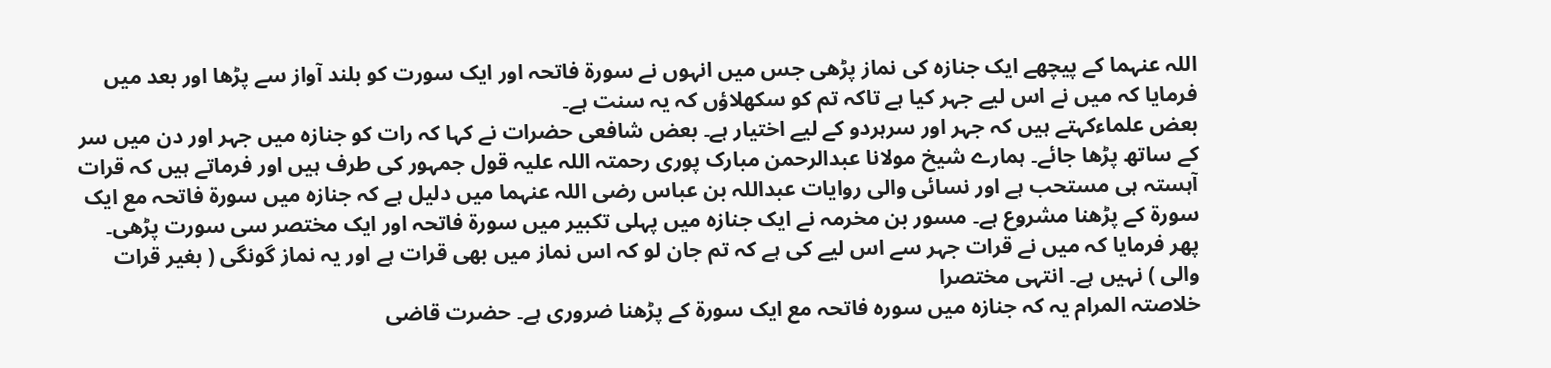اللہ عنہما کے پیچھے ایک جنازہ کی نماز پڑھی جس میں انہوں نے سورۃ فاتحہ اور ایک سورت کو بلند آواز سے پڑھا اور بعد میں فرمایا کہ میں نے اس لیے جہر کیا ہے تاکہ تم کو سکھلاؤں کہ یہ سنت ہے۔
بعض علماءکہتے ہیں کہ جہر اور سرہردو کے لیے اختیار ہے۔ بعض شافعی حضرات نے کہا کہ رات کو جنازہ میں جہر اور دن میں سر کے ساتھ پڑھا جائے۔ ہمارے شیخ مولانا عبدالرحمن مبارک پوری رحمتہ اللہ علیہ قول جمہور کی طرف ہیں اور فرماتے ہیں کہ قرات آہستہ ہی مستحب ہے اور نسائی والی روایات عبداللہ بن عباس رضی اللہ عنہما میں دلیل ہے کہ جنازہ میں سورۃ فاتحہ مع ایک سورۃ کے پڑھنا مشروع ہے۔ مسور بن مخرمہ نے ایک جنازہ میں پہلی تکبیر میں سورۃ فاتحہ اور ایک مختصر سی سورت پڑھی۔ پھر فرمایا کہ میں نے قرات جہر سے اس لیے کی ہے کہ تم جان لو کہ اس نماز میں بھی قرات ہے اور یہ نماز گونگی ( بغیر قرات والی ) نہیں ہے۔ انتہی مختصرا
خلاصتہ المرام یہ کہ جنازہ میں سورہ فاتحہ مع ایک سورۃ کے پڑھنا ضروری ہے۔ حضرت قاضی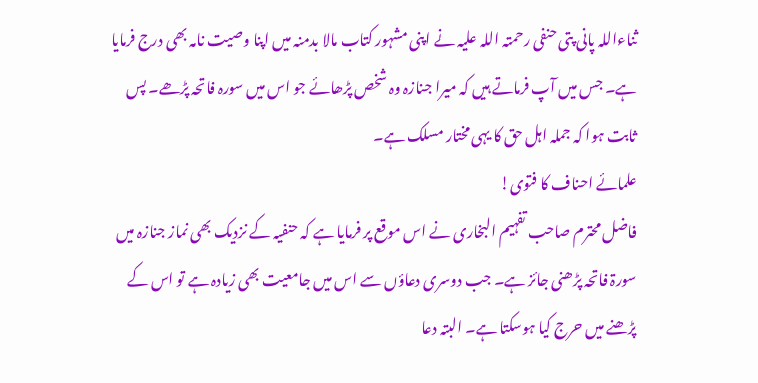ثناءاللہ پانی پتی حنفی رحمتہ اللہ علیہ نے اپنی مشہور کتاب مالا بدمنہ میں اپنا وصیت نامہ بھی درج فرمایا ہے۔ جس میں آپ فرماتے ہیں کہ میرا جنازہ وہ شخص پڑھائے جو اس میں سورہ فاتحہ پڑھے۔ پس ثابت ہوا کہ جملہ اہل حق کا یہی مختار مسلک ہے۔
علمائے احناف کا فتوی!
فاضل محترم صاحب تفہیم البخاری نے اس موقع پر فرمایا ہے کہ حنفیہ کے نزدیک بھی نماز جنازہ میں سورۃ فاتحہ پڑھنی جائز ہے۔ جب دوسری دعاؤں سے اس میں جامعیت بھی زیادہ ہے تو اس کے پڑھنے میں حرج کیا ہوسکتا ہے۔ البتہ دعا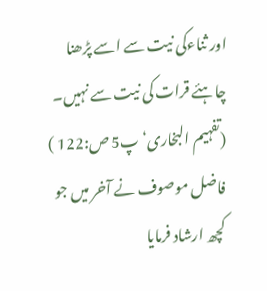اور ثناءکی نیت سے اسے پڑھنا چاہئے قرات کی نیت سے نہیں۔ (تفہیم البخاری‘ پ5 ص:122 )
فاضل موصوف نے آخر میں جو کچھ ارشاد فرمایا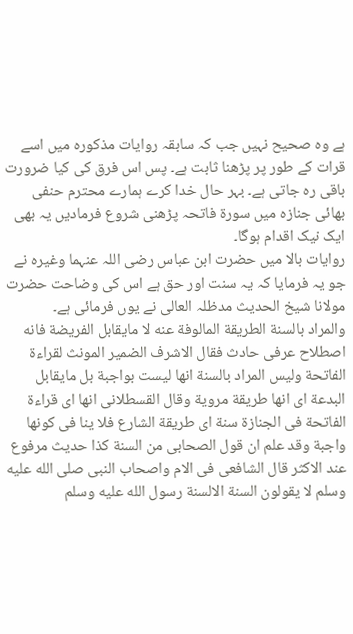ہے وہ صحیح نہیں جب کہ سابقہ روایات مذکورہ میں اسے قرات کے طور پر پڑھنا ثابت ہے۔ پس اس فرق کی کیا ضرورت باقی رہ جاتی ہے۔ بہر حال خدا کرے ہمارے محترم حنفی بھائی جنازہ میں سورۃ فاتحہ پڑھنی شروع فرمادیں یہ بھی ایک نیک اقدام ہوگا۔
روایات بالا میں حضرت ابن عباس رضی اللہ عنہما وغیرہ نے جو یہ فرمایا کہ یہ سنت اور حق ہے اس کی وضاحت حضرت مولانا شیخ الحدیث مدظلہ العالی نے یوں فرمائی ہے۔
والمراد بالسنة الطریقة المالوفة عنه لا مایقابل الفریضة فانه اصطلاح عرفی حادث فقال الاشرف الضمیر المونث لقراءة الفاتحة ولیس المراد بالسنة انها لیست بواجبة بل مایقابل البدعة ای انها طریقة مرویة وقال القسطلانی انها ای قراءة الفاتحة فی الجنازة سنة ای طریقة الشارع فلا ینا فی کونها واجبة وقد علم ان قول الصحابی من السنة کذا حدیث مرفوع عند الاکثر قال الشافعی فی الام واصحاب النبی صلی الله علیه وسلم لا یقولون السنة الالسنة رسول الله علیه وسلم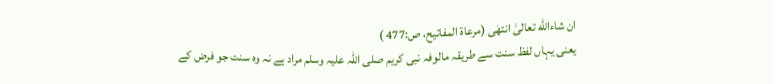ان شاءالله تعالیٰ انتهٰی (مرعاۃ المفاتیح، ص:477 )
یعنی یہاں لفظ سنت سے طریقہ مالوفہ نبی کریم صلی اللہ علیہ وسلم مراد ہے نہ وہ سنت جو فرض کے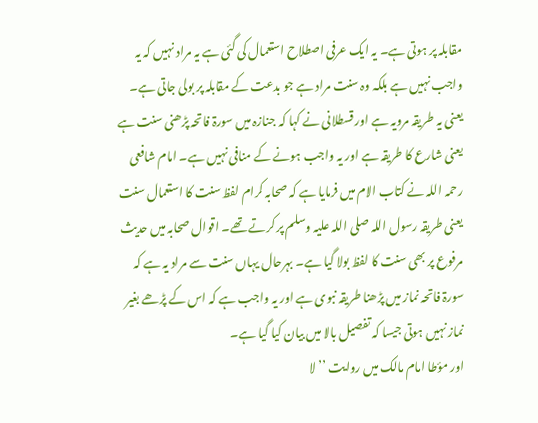مقابلہ پر ہوتی ہے۔ یہ ایک عرفی اصطلاح استعمال کی گئی ہے یہ مراد نہیں کہ یہ واجب نہیں ہے بلکہ وہ سنت مراد ہے جو بدعت کے مقابلہ پر بولی جاتی ہے۔ یعنی یہ طریقہ مرویہ ہے اور قسطلانی نے کہا کہ جنازہ میں سورۃ فاتحہ پڑھنی سنت ہے یعنی شارع کا طریقہ ہے اور یہ واجب ہونے کے منافی نہیں ہے۔ امام شافعی رحمہ اللہ نے کتاب الام میں فرمایا ہے کہ صحابہ کرام لفظ سنت کا استعمال سنت یعنی طریقہ رسول اللہ صلی اللہ علیہ وسلم پر کرتے تھے۔ اقوال صحابہ میں حدیث مرفوع پر بھی سنت کا لفظ بولا گیا ہے۔ بہرحال یہاں سنت سے مراد یہ ہے کہ سورۃ فاتحہ نماز میں پڑھنا طریقہ نبوی ہے اور یہ واجب ہے کہ اس کے پڑھے بغیر نماز نہیں ہوتی جیسا کہ تفصیل بالا میں بیان کیا گیا ہے۔
اور مؤطا امام مالک میں روایت ’’لا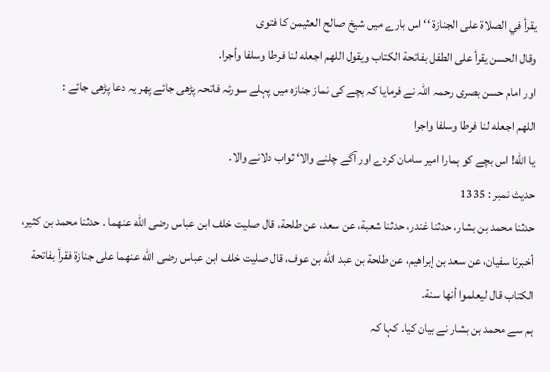يقرأ في الصلاة على الجنازة ‘‘ اس بارے میں شیخ صالح العثیمن کا فتوی
وقال الحسن يقرأ على الطفل بفاتحة الكتاب ويقول اللهم اجعله لنا فرطا وسلفا وأجرا.
اور امام حسن بصری رحمہ اللہ نے فرمایا کہ بچے کی نماز جنازہ میں پہلے سورئہ فاتحہ پڑھی جائے پھر یہ دعا پڑھی جائے :
اللهم اجعله لنا فرطا وسلفا واجرا
یا الله! اس بچے کو ہمارا امیر سامان کردے اور آگے چلنے والا‘ ثواب دلانے والا۔
حدیث نمبر : 1335
حدثنا محمد بن بشار، حدثنا غندر، حدثنا شعبة، عن سعد، عن طلحة، قال صليت خلف ابن عباس رضى الله عنهما . حدثنا محمد بن كثير، أخبرنا سفيان، عن سعد بن إبراهيم، عن طلحة بن عبد الله بن عوف، قال صليت خلف ابن عباس رضى الله عنهما على جنازة فقرأ بفاتحة الكتاب قال ليعلموا أنها سنة.
ہم سے محمد بن بشار نے بیان کیا۔ کہا کہ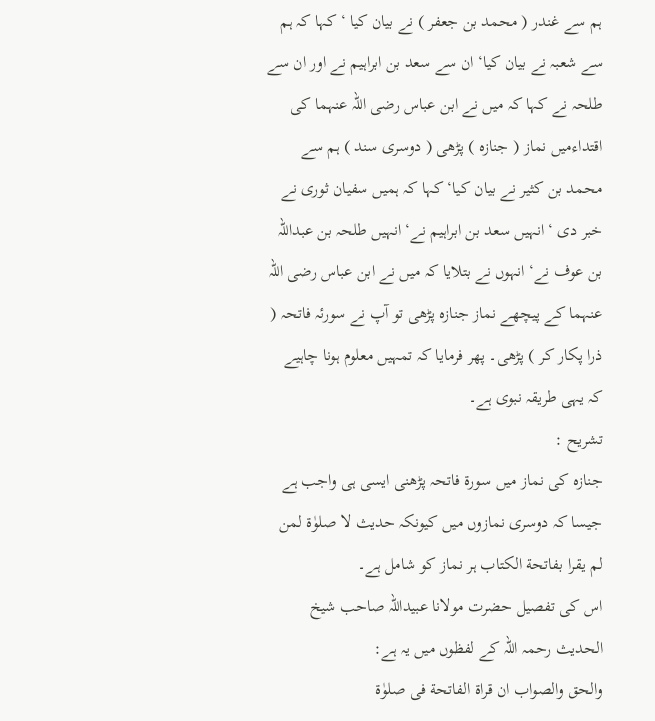ہم سے غندر ( محمد بن جعفر ) نے بیان کیا ‘ کہا کہ ہم سے شعبہ نے بیان کیا‘ ان سے سعد بن ابراہیم نے اور ان سے طلحہ نے کہا کہ میں نے ابن عباس رضی اللہ عنہما کی اقتداءمیں نماز ( جنازہ ) پڑھی ( دوسری سند ) ہم سے محمد بن کثیر نے بیان کیا‘ کہا کہ ہمیں سفیان ثوری نے خبر دی ‘ انہیں سعد بن ابراہیم نے‘ انہیں طلحہ بن عبداللہ بن عوف نے‘ انہوں نے بتلایا کہ میں نے ابن عباس رضی اللہ عنہما کے پیچھے نماز جنازہ پڑھی تو آپ نے سورئہ فاتحہ ( ذرا پکار کر ) پڑھی۔ پھر فرمایا کہ تمہیں معلوم ہونا چاہیے کہ یہی طریقہ نبوی ہے۔
تشریح :
جنازہ کی نماز میں سورۃ فاتحہ پڑھنی ایسی ہی واجب ہے جیسا کہ دوسری نمازوں میں کیونکہ حدیث لا صلوٰۃ لمن لم یقرا بفاتحة الکتاب ہر نماز کو شامل ہے۔
اس کی تفصیل حضرت مولانا عبیداللہ صاحب شیخ الحدیث رحمہ اللہ کے لفظوں میں یہ ہے:
والحق والصواب ان قراة الفاتحة فی صلوٰة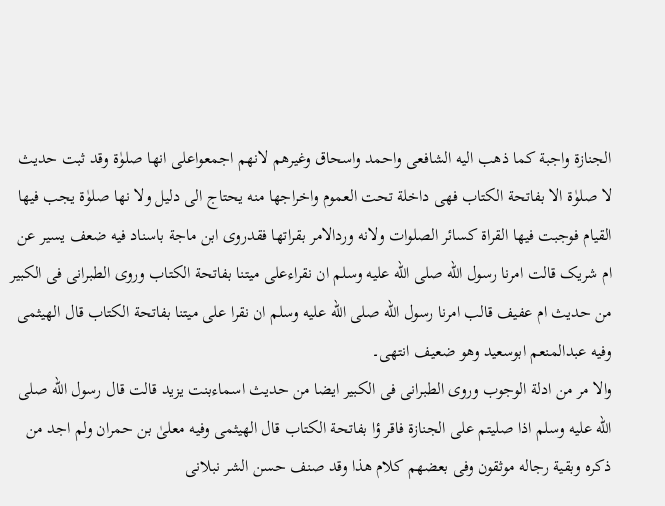الجنازة واجبة کما ذهب الیه الشافعی واحمد واسحاق وغیرهم لانهم اجمعواعلی انها صلوٰة وقد ثبت حدیث لا صلوٰة الا بفاتحة الکتاب فهی داخلة تحت العموم واخراجها منه یحتاج الی دلیل ولا نها صلوٰة یجب فیها القیام فوجبت فیها القراة کسائر الصلوات ولانه وردالامر بقراتها فقدروی ابن ماجة باسناد فیه ضعف یسیر عن ام شریک قالت امرنا رسول الله صلی الله علیه وسلم ان نقراءعلی میتنا بفاتحة الکتاب وروی الطبرانی فی الکبیر من حدیث ام عفیف قالب امرنا رسول الله صلی الله علیه وسلم ان نقرا علی میتنا بفاتحة الکتاب قال الهیثمی وفیه عبدالمنعم ابوسعید وهو ضعیف انتهی۔
والا مر من ادلة الوجوب وروی الطبرانی فی الکبیر ایضا من حدیث اسماءبنت یزید قالت قال رسول الله صلی الله علیه وسلم اذا صلیتم علی الجنازة فاقر ؤا بفاتحة الکتاب قال الهیثمی وفیه معلیٰ بن حمران ولم اجد من ذکره وبقیة رجاله موثقون وفی بعضهم کلام هذا وقد صنف حسن الشر نبلانی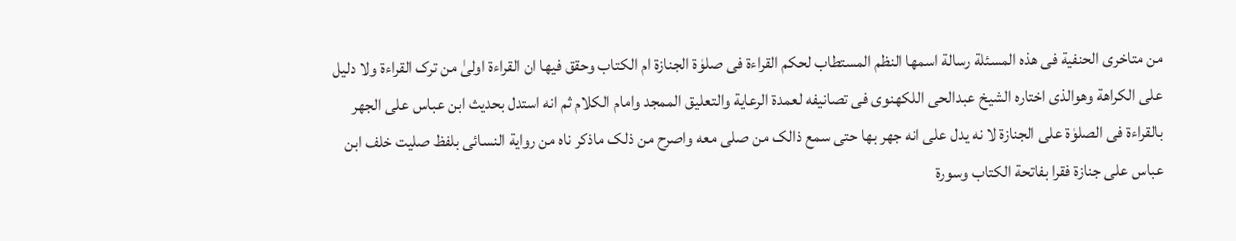من متاخری الحنفیة فی هذه المسئلة رسالة اسمها النظم المستطاب لحکم القراءة فی صلوٰة الجنازة ام الکتاب وحقق فیها ان القراءة اولیٰ من ترک القراءة ولا دلیل علی الکراهة وهوالذی اختاره الشیخ عبدالحی اللکهنوی فی تصانیفه لعمدة الرعایة والتعلیق الممجد وامام الکلام ثم انه استدل بحدیث ابن عباس علی الجهر بالقراءة فی الصلوٰة علی الجنازة لا نه یدل علی انه جهر بها حتی سمع ذالک من صلی معه واصرح من ذلک ماذکر ناه من روایة النسائی بلفظ صلیت خلف ابن عباس علی جنازة فقرا بفاتحة الکتاب وسورة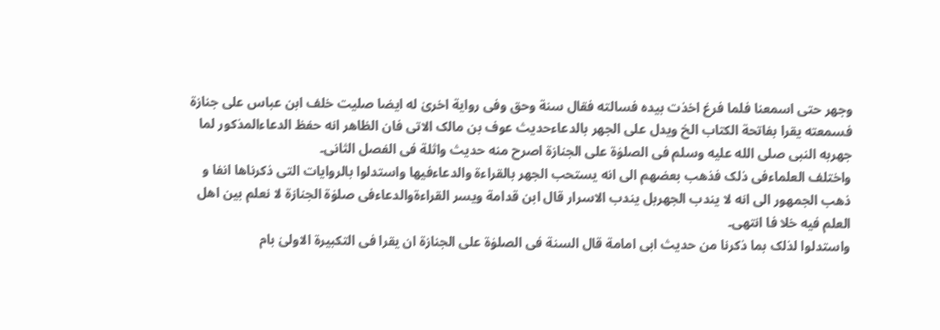وجهر حتی اسمعنا فلما فرغ اخذت بیده فسالته فقال سنة وحق وفی روایة اخریٰ له ایضا صلیت خلف ابن عباس علی جنازة فسمعته یقرا بفاتحة الکتاب الخ ویدل علی الجهر بالدعاءحدیث عوف بن مالک الاتی فان الظاهر انه حفظ الدعاءالمذکور لما جهربه النبی صلی الله علیه وسلم فی الصلوٰة علی الجنازة اصرح منه حدیث واثلة فی الفصل الثانی۔
واختلف العلماءفی ذلک فذهب بعضهم الی انه یستحب الجهر بالقراءة والدعاءفیها واستدلوا بالروایات التی ذکرناها انفا و ذهب الجمهور الی انه لا یندب الجهربل یندب الاسرار قال ابن قدامة ویسر القراءةوالدعاءفی صلوٰة الجنازة لا نعلم بین اهل العلم فیه خلا فا انتهی۔
واستدلوا لذلک بما ذکرنا من حدیث ابی امامة قال السنة فی الصلوٰة علی الجنازة ان یقرا فی التکبیرة الاولیٰ بام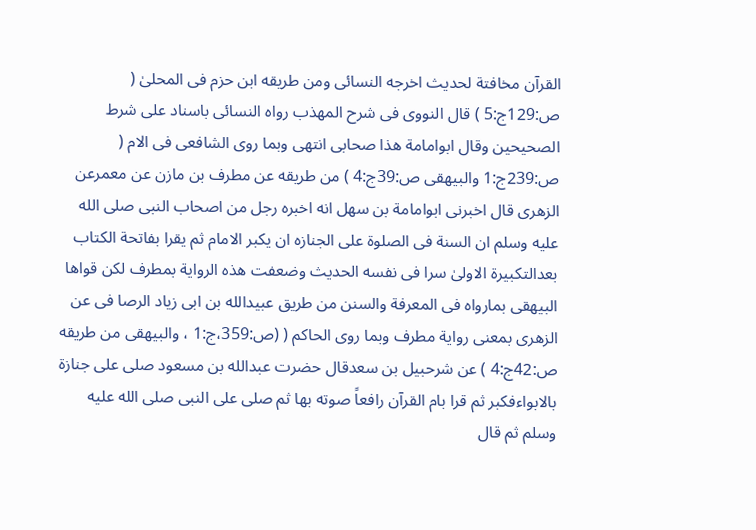القرآن مخافتة لحدیث اخرجه النسائی ومن طریقه ابن حزم فی المحلیٰ ( ص:129ج:5 ) قال النووی فی شرح المهذب رواه النسائی باسناد علی شرط الصحیحین وقال ابوامامة هذا صحابی انتهی وبما روی الشافعی فی الام ( ص:239ج:1 والبیهقی ص:39ج:4 ) من طریقه عن مطرف بن مازن عن معمرعن الزهری قال اخبرنی ابوامامة بن سهل انه اخبره رجل من اصحاب النبی صلی الله علیه وسلم ان السنة فی الصلوة علی الجنازه ان یکبر الامام ثم یقرا بفاتحة الکتاب بعدالتکبیرة الاولیٰ سرا فی نفسه الحدیث وضعفت هذه الروایة بمطرف لکن قواها البیهقی بمارواه فی المعرفة والسنن من طریق عبیدالله بن ابی زیاد الرصا فی عن الزهری بمعنی روایة مطرف وبما روی الحاکم ( (ص:359،ج:1 ، والبیهقی من طریقه ص:42ج:4 ) عن شرحبیل بن سعدقال حضرت عبدالله بن مسعود صلی علی جنازة بالابواءفکبر ثم قرا بام القرآن رافعاً صوته بها ثم صلی علی النبی صلی الله علیه وسلم ثم قال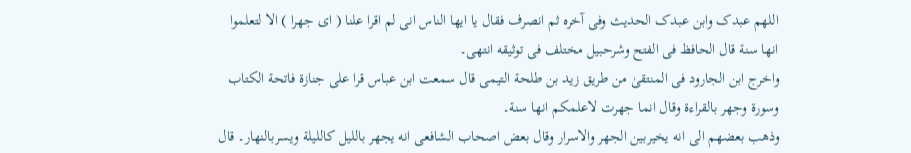اللهم عبدک وابن عبدک الحدیث وفی آخره ثم انصرف فقال یا ایها الناس انی لم اقرا علنا ( ای جهرا ) الا لتعلموا انها سنة قال الحافظ فی الفتح وشرحبیل مختلف فی توثیقه انتهی۔
واخرج ابن الجارود فی المنتقیٰ من طریق زید بن طلحة التیمی قال سمعت ابن عباس قرا علی جنازة فاتحة الکتاب وسورة وجهر بالقراءة وقال انما جهرت لاعلمکم انها سنة۔
وذهب بعضهم الی انه یخیربین الجهر والاسرار وقال بعض اصحاب الشافعی انه یجهر باللیل کاللیلة ویسربالنهار۔ قال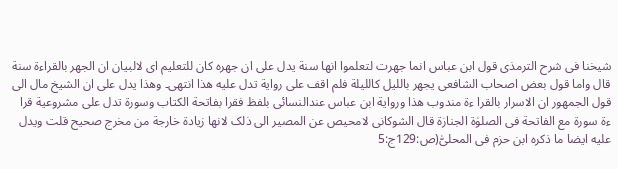شیخنا فی شرح الترمذی قول ابن عباس انما جهرت لتعلموا انها سنة یدل علی ان جهره کان للتعلیم ای لالبیان ان الجهر بالقراءة سنة قال واما قول بعض اصحاب الشافعی یجهر باللیل کاللیلة فلم اقف علی روایة تدل علیه هذا انتهی۔ وهذا یدل علی ان الشیخ مال الی قول الجمهور ان الاسرار بالقرا ءة مندوب هذا وروایة ابن عباس عندالنسائی بلفظ فقرا بفاتحة الکتاب وسورة تدل علی مشروعیة قرا ءة سورة مع الفاتحة فی الصلوٰة الجنازة قال الشوکانی لامحیص عن المصیر الی ذلک لانها زیادة خارجة من مخرج صحیح قلت ویدل علیه ایضا ما ذکره ابن حزم فی المحلیّٰ(ص:129ج:5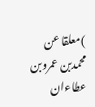)معلقا عن محمدبن عمروبن عطاءان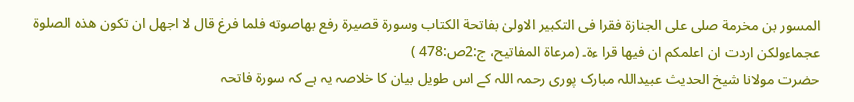المسور بن مخرمة صلی علی الجنازة فقرا فی التکبیر الاولیٰ بفاتحة الکتاب وسورة قصیرة رفع بهاصوته فلما فرغ قال لا اجهل ان تکون هذه الصلوة عجماءولکن اردت ان اعلمکم ان فیها قرا ءة۔ (مرعاة المفاتیح، ج:2ص:478 )
حضرت مولانا شیخ الحدیث عبیداللہ مبارک پوری رحمہ اللہ کے اس طویل بیان کا خلاصہ یہ ہے کہ سورۃ فاتحہ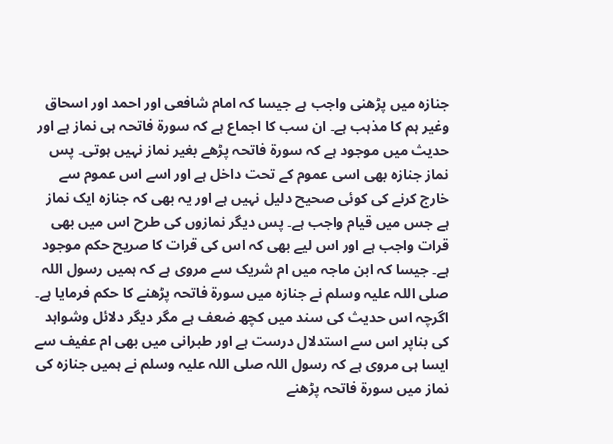جنازہ میں پڑھنی واجب ہے جیسا کہ امام شافعی اور احمد اور اسحاق وغیر ہم کا مذہب ہے۔ ان سب کا اجماع ہے کہ سورۃ فاتحہ ہی نماز ہے اور حدیث میں موجود ہے کہ سورۃ فاتحہ پڑھے بغیر نماز نہیں ہوتی۔ پس نماز جنازہ بھی اسی عموم کے تحت داخل ہے اور اسے اس عموم سے خارج کرنے کی کوئی صحیح دلیل نہیں ہے اور یہ بھی کہ جنازہ ایک نماز ہے جس میں قیام واجب ہے۔ پس دیگر نمازوں کی طرح اس میں بھی قرات واجب ہے اور اس لیے بھی کہ اس کی قرات کا صریح حکم موجود ہے۔ جیسا کہ ابن ماجہ میں ام شریک سے مروی ہے کہ ہمیں رسول اللہ صلی اللہ علیہ وسلم نے جنازہ میں سورۃ فاتحہ پڑھنے کا حکم فرمایا ہے۔ اگرچہ اس حدیث کی سند میں کچھ ضعف ہے مگر دیگر دلائل وشواہد کی بناپر اس سے استدلال درست ہے اور طبرانی میں بھی ام عفیف سے ایسا ہی مروی ہے کہ رسول اللہ صلی اللہ علیہ وسلم نے ہمیں جنازہ کی نماز میں سورۃ فاتحہ پڑھنے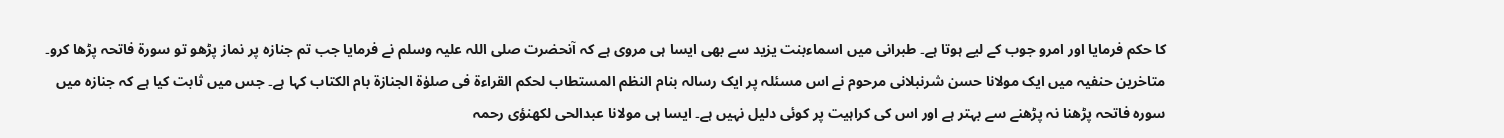کا حکم فرمایا اور امرو جوب کے لیے ہوتا ہے۔ طبرانی میں اسماءبنت یزید سے بھی ایسا ہی مروی ہے کہ آنحضرت صلی اللہ علیہ وسلم نے فرمایا جب تم جنازہ پر نماز پڑھو تو سورۃ فاتحہ پڑھا کرو۔
متاخرین حنفیہ میں ایک مولانا حسن شرنبلانی مرحوم نے اس مسئلہ پر ایک رسالہ بنام النظم المستطاب لحکم القراءة فی صلوٰة الجنازة بام الکتاب کہا ہے۔ جس میں ثابت کیا ہے کہ جنازہ میں سورہ فاتحہ پڑھنا نہ پڑھنے سے بہتر ہے اور اس کی کراہیت پر کوئی دلیل نہیں ہے۔ ایسا ہی مولانا عبدالحی لکھنؤی رحمہ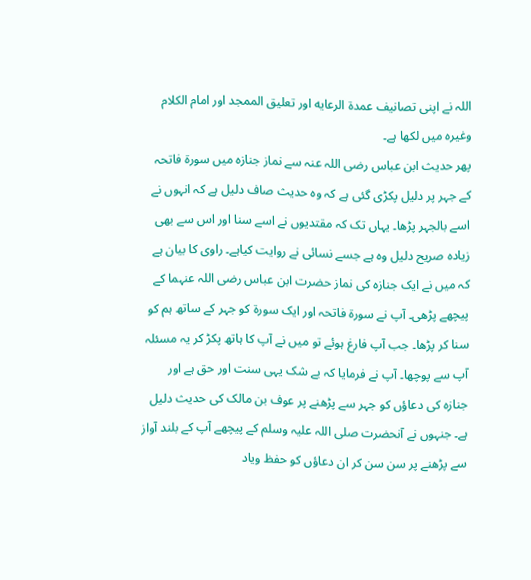اللہ نے اپنی تصانیف عمدة الرعایه اور تعلیق الممجد اور امام الکلام وغیرہ میں لکھا ہے۔
پھر حدیث ابن عباس رضی اللہ عنہ سے نماز جنازہ میں سورۃ فاتحہ کے جہر پر دلیل پکڑی گئی ہے کہ وہ حدیث صاف دلیل ہے کہ انہوں نے اسے بالجہر پڑھا۔ یہاں تک کہ مقتدیوں نے اسے سنا اور اس سے بھی زیادہ صریح دلیل وہ ہے جسے نسائی نے روایت کیاہے۔ راوی کا بیان ہے کہ میں نے ایک جنازہ کی نماز حضرت ابن عباس رضی اللہ عنہما کے پیچھے پڑھی۔ آپ نے سورۃ فاتحہ اور ایک سورۃ کو جہر کے ساتھ ہم کو سنا کر پڑھا۔ جب آپ فارغ ہوئے تو میں نے آپ کا ہاتھ پکڑ کر یہ مسئلہ آپ سے پوچھا۔ آپ نے فرمایا کہ بے شک یہی سنت اور حق ہے اور جنازہ کی دعاؤں کو جہر سے پڑھنے پر عوف بن مالک کی حدیث دلیل ہے۔ جنہوں نے آنحضرت صلی اللہ علیہ وسلم کے پیچھے آپ کے بلند آواز سے پڑھنے پر سن سن کر ان دعاؤں کو حفظ ویاد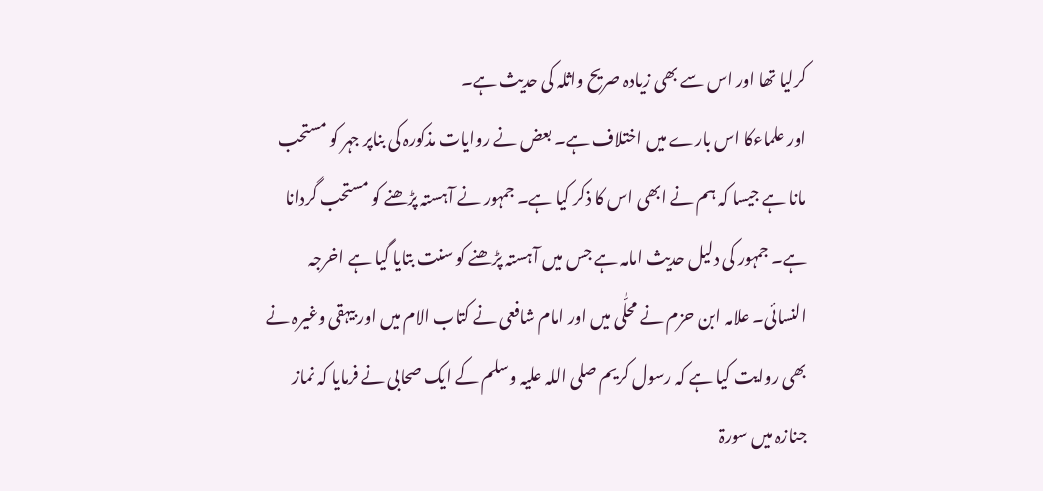کرلیا تھا اور اس سے بھی زیادہ صریح واثلہ کی حدیث ہے۔
اور علماءکا اس بارے میں اختلاف ہے۔ بعض نے روایات مذکورہ کی بناپر جہر کو مستحب مانا ہے جیسا کہ ہم نے ابھی اس کا ذکر کیا ہے۔ جمہور نے آہستہ پڑھنے کو مستحب گردانا ہے۔ جمہور کی دلیل حدیث امامہ ہے جس میں آہستہ پڑھنے کو سنت بتایا گیا ہے اخرجہ النسائی۔ علامہ ابن حزم نے محلّٰی میں اور امام شافعی نے کتاب الام میں اور بیہقی وغیرہ نے بھی روایت کیا ہے کہ رسول کریم صلی اللہ علیہ وسلم کے ایک صحابی نے فرمایا کہ نماز جنازہ میں سورۃ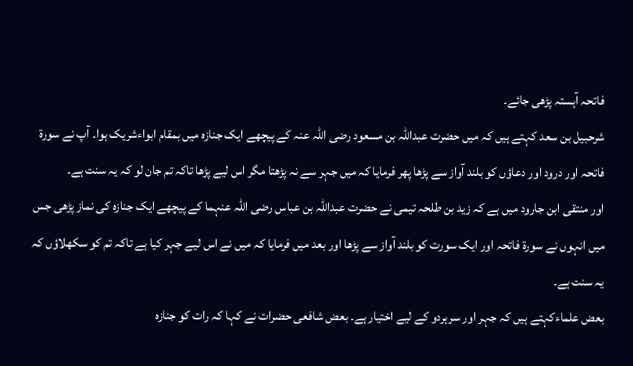فاتحہ آہستہ پڑھی جائے۔
شرحبیل بن سعد کہتے ہیں کہ میں حضرت عبداللہ بن مسعود رضی اللہ عنہ کے پیچھے ایک جنازہ میں بمقام ابواءشریک ہوا۔ آپ نے سورۃ فاتحہ اور درود اور دعاؤں کو بلند آواز سے پڑھا پھر فرمایا کہ میں جہر سے نہ پڑھتا مگر اس لیے پڑھا تاکہ تم جان لو کہ یہ سنت ہے۔
اور منتقی ابن جارود میں ہے کہ زید بن طلحہ تیمی نے حضرت عبداللہ بن عباس رضی اللہ عنہما کے پیچھے ایک جنازہ کی نماز پڑھی جس میں انہوں نے سورۃ فاتحہ اور ایک سورت کو بلند آواز سے پڑھا اور بعد میں فرمایا کہ میں نے اس لیے جہر کیا ہے تاکہ تم کو سکھلاؤں کہ یہ سنت ہے۔
بعض علماءکہتے ہیں کہ جہر اور سرہردو کے لیے اختیار ہے۔ بعض شافعی حضرات نے کہا کہ رات کو جنازہ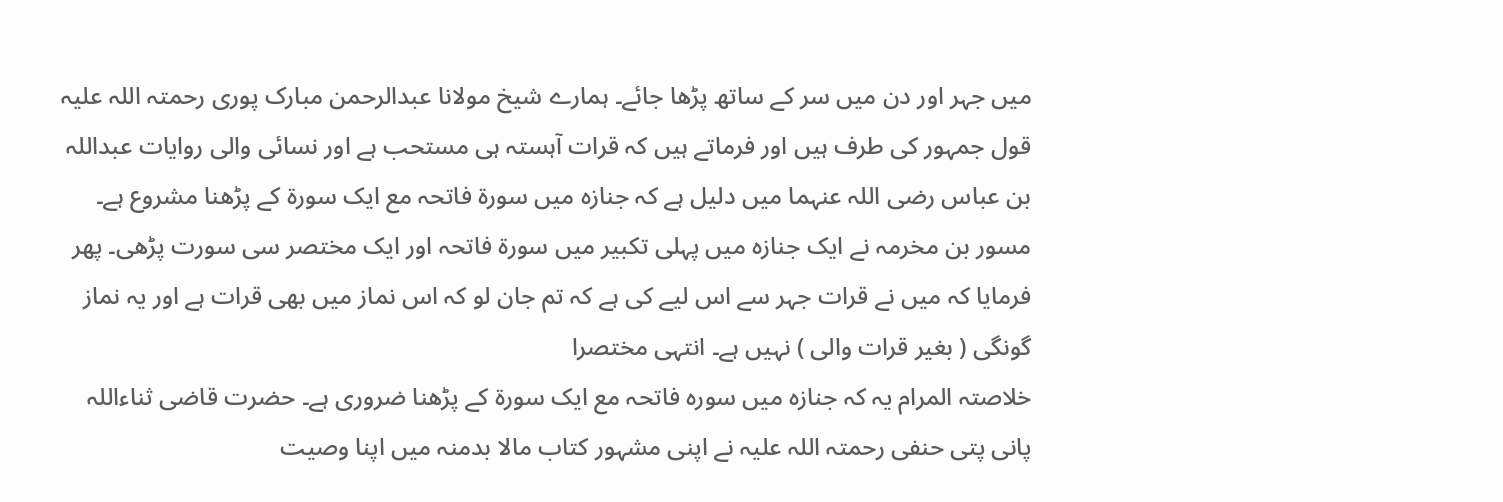میں جہر اور دن میں سر کے ساتھ پڑھا جائے۔ ہمارے شیخ مولانا عبدالرحمن مبارک پوری رحمتہ اللہ علیہ قول جمہور کی طرف ہیں اور فرماتے ہیں کہ قرات آہستہ ہی مستحب ہے اور نسائی والی روایات عبداللہ بن عباس رضی اللہ عنہما میں دلیل ہے کہ جنازہ میں سورۃ فاتحہ مع ایک سورۃ کے پڑھنا مشروع ہے۔ مسور بن مخرمہ نے ایک جنازہ میں پہلی تکبیر میں سورۃ فاتحہ اور ایک مختصر سی سورت پڑھی۔ پھر فرمایا کہ میں نے قرات جہر سے اس لیے کی ہے کہ تم جان لو کہ اس نماز میں بھی قرات ہے اور یہ نماز گونگی ( بغیر قرات والی ) نہیں ہے۔ انتہی مختصرا
خلاصتہ المرام یہ کہ جنازہ میں سورہ فاتحہ مع ایک سورۃ کے پڑھنا ضروری ہے۔ حضرت قاضی ثناءاللہ پانی پتی حنفی رحمتہ اللہ علیہ نے اپنی مشہور کتاب مالا بدمنہ میں اپنا وصیت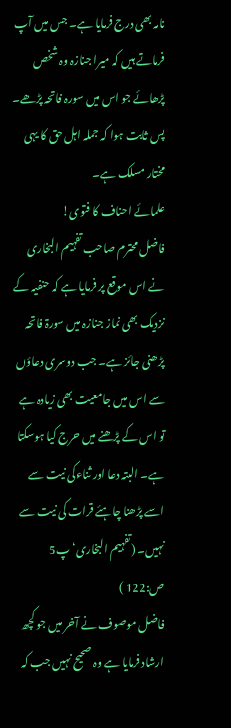نامہ بھی درج فرمایا ہے۔ جس میں آپ فرماتے ہیں کہ میرا جنازہ وہ شخص پڑھائے جو اس میں سورہ فاتحہ پڑھے۔ پس ثابت ہوا کہ جملہ اہل حق کا یہی مختار مسلک ہے۔
علمائے احناف کا فتوی!
فاضل محترم صاحب تفہیم البخاری نے اس موقع پر فرمایا ہے کہ حنفیہ کے نزدیک بھی نماز جنازہ میں سورۃ فاتحہ پڑھنی جائز ہے۔ جب دوسری دعاؤں سے اس میں جامعیت بھی زیادہ ہے تو اس کے پڑھنے میں حرج کیا ہوسکتا ہے۔ البتہ دعا اور ثناءکی نیت سے اسے پڑھنا چاہئے قرات کی نیت سے نہیں۔ (تفہیم البخاری‘ پ5 ص:122 )
فاضل موصوف نے آخر میں جو کچھ ارشاد فرمایا ہے وہ صحیح نہیں جب کہ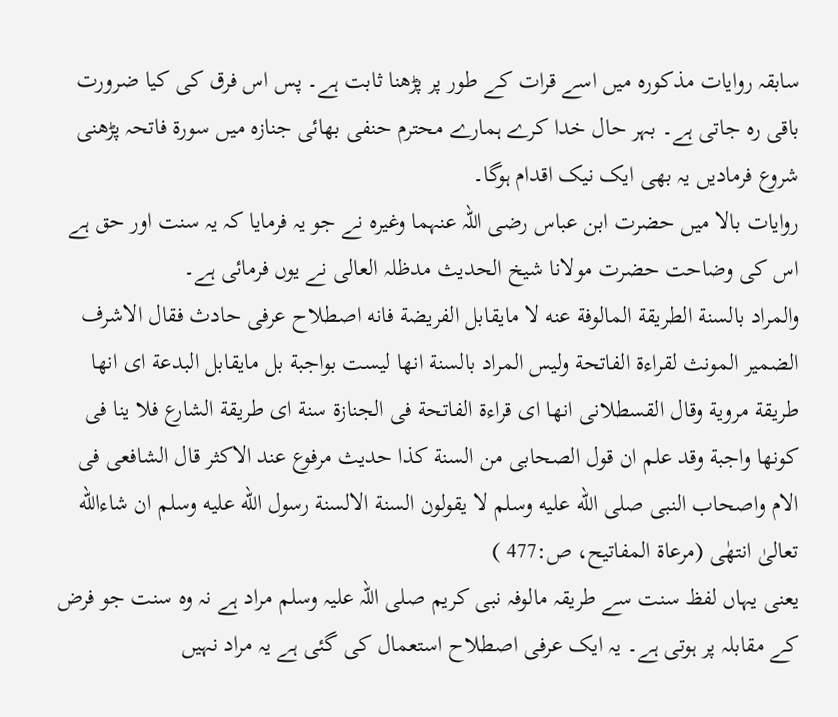سابقہ روایات مذکورہ میں اسے قرات کے طور پر پڑھنا ثابت ہے۔ پس اس فرق کی کیا ضرورت باقی رہ جاتی ہے۔ بہر حال خدا کرے ہمارے محترم حنفی بھائی جنازہ میں سورۃ فاتحہ پڑھنی شروع فرمادیں یہ بھی ایک نیک اقدام ہوگا۔
روایات بالا میں حضرت ابن عباس رضی اللہ عنہما وغیرہ نے جو یہ فرمایا کہ یہ سنت اور حق ہے اس کی وضاحت حضرت مولانا شیخ الحدیث مدظلہ العالی نے یوں فرمائی ہے۔
والمراد بالسنة الطریقة المالوفة عنه لا مایقابل الفریضة فانه اصطلاح عرفی حادث فقال الاشرف الضمیر المونث لقراءة الفاتحة ولیس المراد بالسنة انها لیست بواجبة بل مایقابل البدعة ای انها طریقة مرویة وقال القسطلانی انها ای قراءة الفاتحة فی الجنازة سنة ای طریقة الشارع فلا ینا فی کونها واجبة وقد علم ان قول الصحابی من السنة کذا حدیث مرفوع عند الاکثر قال الشافعی فی الام واصحاب النبی صلی الله علیه وسلم لا یقولون السنة الالسنة رسول الله علیه وسلم ان شاءالله تعالیٰ انتهٰی (مرعاۃ المفاتیح، ص:477 )
یعنی یہاں لفظ سنت سے طریقہ مالوفہ نبی کریم صلی اللہ علیہ وسلم مراد ہے نہ وہ سنت جو فرض کے مقابلہ پر ہوتی ہے۔ یہ ایک عرفی اصطلاح استعمال کی گئی ہے یہ مراد نہیں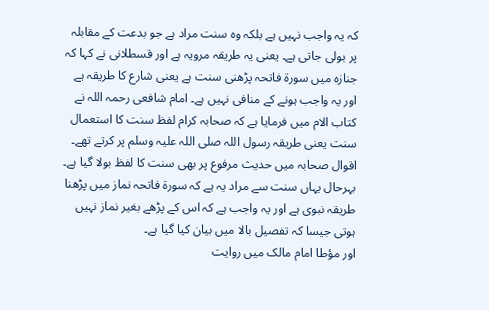کہ یہ واجب نہیں ہے بلکہ وہ سنت مراد ہے جو بدعت کے مقابلہ پر بولی جاتی ہے۔ یعنی یہ طریقہ مرویہ ہے اور قسطلانی نے کہا کہ جنازہ میں سورۃ فاتحہ پڑھنی سنت ہے یعنی شارع کا طریقہ ہے اور یہ واجب ہونے کے منافی نہیں ہے۔ امام شافعی رحمہ اللہ نے کتاب الام میں فرمایا ہے کہ صحابہ کرام لفظ سنت کا استعمال سنت یعنی طریقہ رسول اللہ صلی اللہ علیہ وسلم پر کرتے تھے۔ اقوال صحابہ میں حدیث مرفوع پر بھی سنت کا لفظ بولا گیا ہے۔ بہرحال یہاں سنت سے مراد یہ ہے کہ سورۃ فاتحہ نماز میں پڑھنا طریقہ نبوی ہے اور یہ واجب ہے کہ اس کے پڑھے بغیر نماز نہیں ہوتی جیسا کہ تفصیل بالا میں بیان کیا گیا ہے۔
اور مؤطا امام مالک میں روایت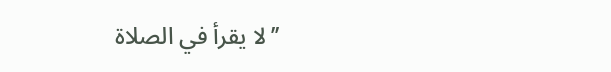’’لا يقرأ في الصلاة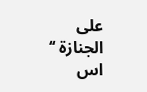على الجنازة ‘‘ اس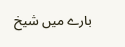بارے میں شیخ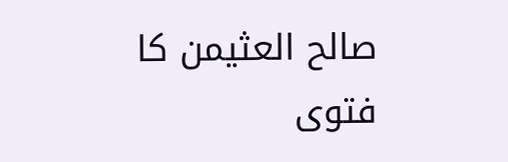صالح العثیمن کا فتوی